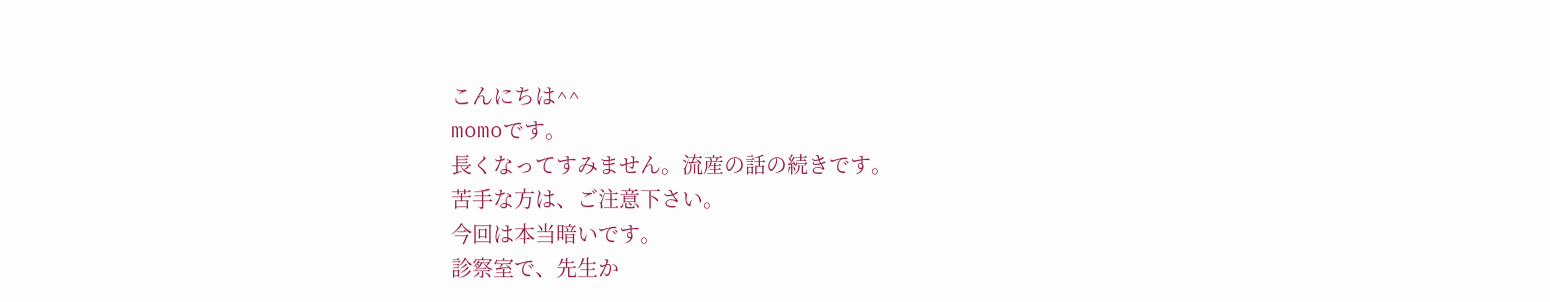こんにちは^^
momoです。
長くなってすみません。流産の話の続きです。
苦手な方は、ご注意下さい。
今回は本当暗いです。
診察室で、先生か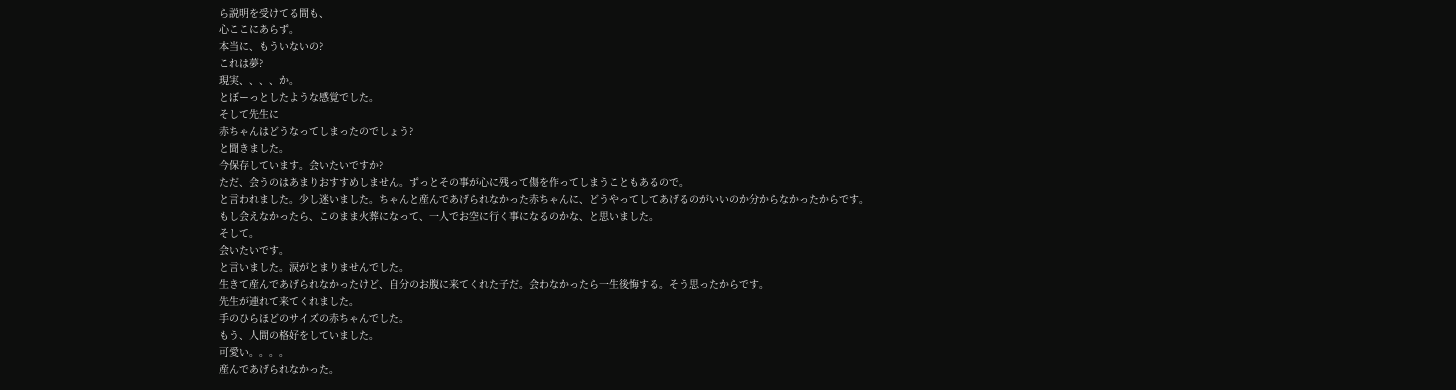ら説明を受けてる間も、
心ここにあらず。
本当に、もういないの?
これは夢?
現実、、、、か。
とぼーっとしたような感覚でした。
そして先生に
赤ちゃんはどうなってしまったのでしょう?
と聞きました。
今保存しています。会いたいですか?
ただ、会うのはあまりおすすめしません。ずっとその事が心に残って傷を作ってしまうこともあるので。
と言われました。少し迷いました。ちゃんと産んであげられなかった赤ちゃんに、どうやってしてあげるのがいいのか分からなかったからです。
もし会えなかったら、このまま火葬になって、一人でお空に行く事になるのかな、と思いました。
そして。
会いたいです。
と言いました。涙がとまりませんでした。
生きて産んであげられなかったけど、自分のお腹に来てくれた子だ。会わなかったら一生後悔する。そう思ったからです。
先生が連れて来てくれました。
手のひらほどのサイズの赤ちゃんでした。
もう、人間の格好をしていました。
可愛い。。。。
産んであげられなかった。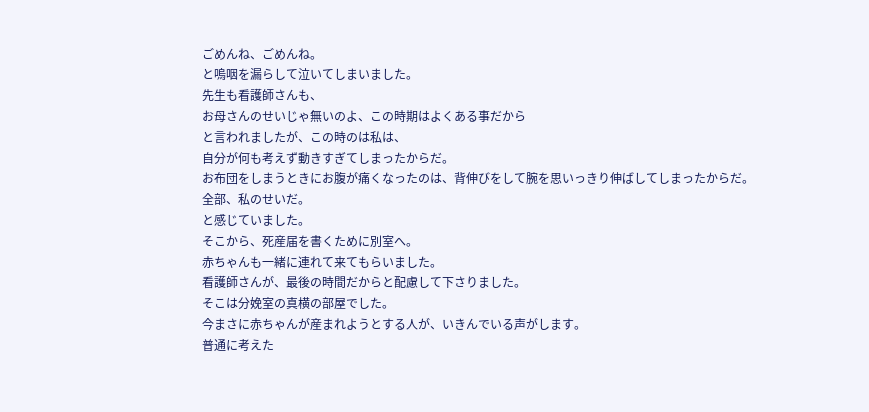ごめんね、ごめんね。
と嗚咽を漏らして泣いてしまいました。
先生も看護師さんも、
お母さんのせいじゃ無いのよ、この時期はよくある事だから
と言われましたが、この時のは私は、
自分が何も考えず動きすぎてしまったからだ。
お布団をしまうときにお腹が痛くなったのは、背伸びをして腕を思いっきり伸ばしてしまったからだ。
全部、私のせいだ。
と感じていました。
そこから、死産届を書くために別室へ。
赤ちゃんも一緒に連れて来てもらいました。
看護師さんが、最後の時間だからと配慮して下さりました。
そこは分娩室の真横の部屋でした。
今まさに赤ちゃんが産まれようとする人が、いきんでいる声がします。
普通に考えた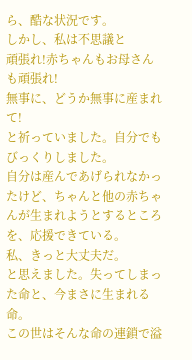ら、酷な状況です。
しかし、私は不思議と
頑張れ!赤ちゃんもお母さんも頑張れ!
無事に、どうか無事に産まれて!
と祈っていました。自分でもびっくりしました。
自分は産んであげられなかったけど、ちゃんと他の赤ちゃんが生まれようとするところを、応援できている。
私、きっと大丈夫だ。
と思えました。失ってしまった命と、今まさに生まれる命。
この世はそんな命の連鎖で溢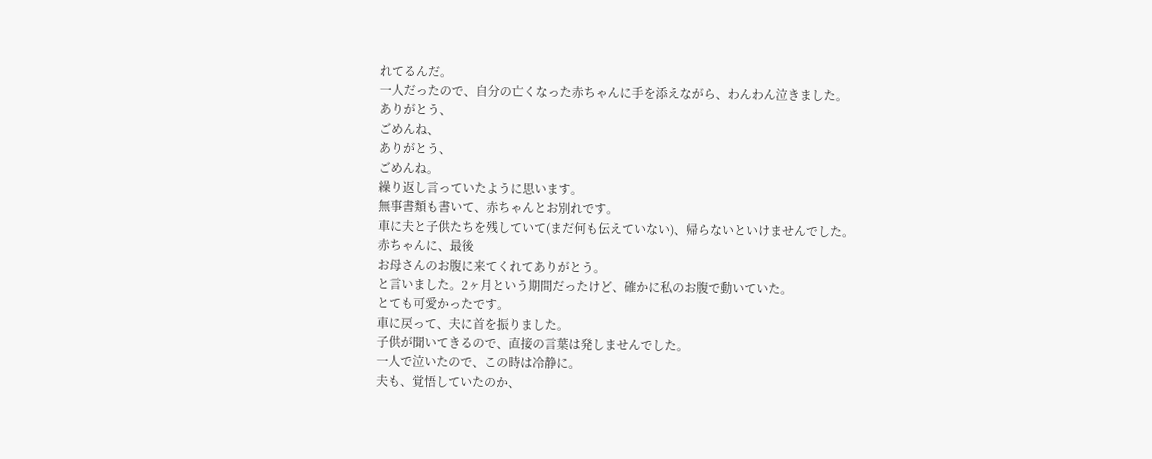れてるんだ。
一人だったので、自分の亡くなった赤ちゃんに手を添えながら、わんわん泣きました。
ありがとう、
ごめんね、
ありがとう、
ごめんね。
繰り返し言っていたように思います。
無事書類も書いて、赤ちゃんとお別れです。
車に夫と子供たちを残していて(まだ何も伝えていない)、帰らないといけませんでした。
赤ちゃんに、最後
お母さんのお腹に来てくれてありがとう。
と言いました。2ヶ月という期間だったけど、確かに私のお腹で動いていた。
とても可愛かったです。
車に戻って、夫に首を振りました。
子供が聞いてきるので、直接の言葉は発しませんでした。
一人で泣いたので、この時は冷静に。
夫も、覚悟していたのか、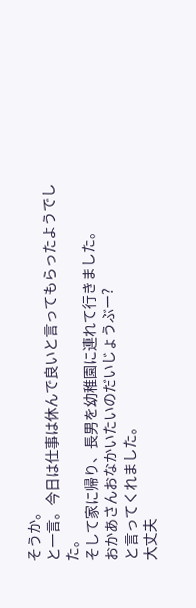そうか。
と一言。今日は仕事は休んで良いと言ってもらったようでした。
そして家に帰り、長男を幼稚園に連れて行きました。
おかあさんおなかいたいのだいじょうぶー?
と言ってくれました。
大丈夫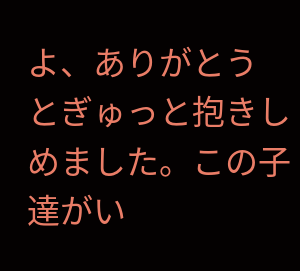よ、ありがとう
とぎゅっと抱きしめました。この子達がい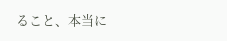ること、本当に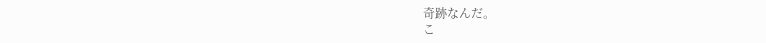奇跡なんだ。
こ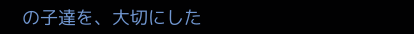の子達を、大切にした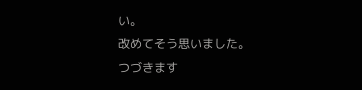い。
改めてそう思いました。
つづきます